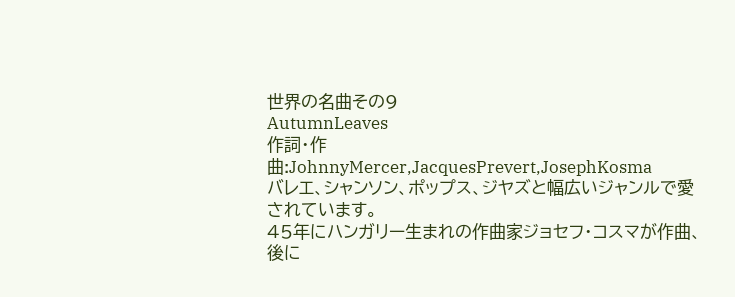世界の名曲その9
AutumnLeaves
作詞・作曲:JohnnyMercer,JacquesPrevert,JosephKosma
バレエ、シャンソン、ポップス、ジヤズと幅広いジャンルで愛されています。
45年にハンガリー生まれの作曲家ジョセフ・コスマが作曲、後に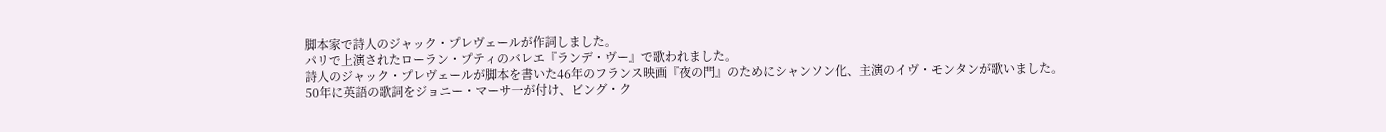脚本家で詩人のジャック・プレヴェールが作詞しました。
パリで上演されたローラン・プティのバレエ『ランデ・ヴー』で歌われました。
詩人のジャック・プレヴェールが脚本を書いた46年のフランス映画『夜の門』のためにシャンソン化、主演のイヴ・モンタンが歌いました。
50年に英語の歌詞をジョニー・マーサ一が付け、ビング・ク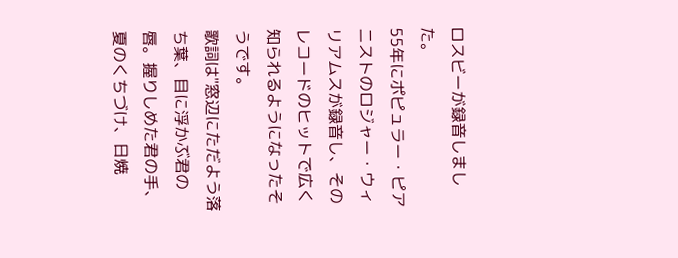ロスビーが録音しました。
55年にポピュラー・ピアニストのロジャー・ウィリアムスが録音し、そのレコードのヒットで広く知られるようになったそうです。
歌詞は"窓辺にただよう落ち葉、目に浮かぶ君の唇。握りしめた君の手、夏のくちづけ、日焼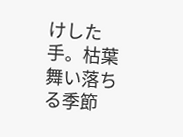けした手。枯葉舞い落ちる季節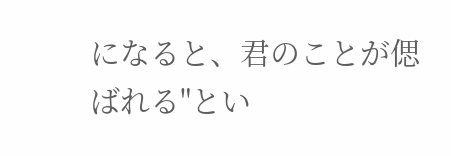になると、君のことが偲ばれる"とい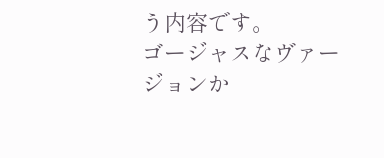う内容です。
ゴージャスなヴァージョンか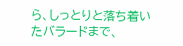ら、しっとりと落ち着いたバラードまで、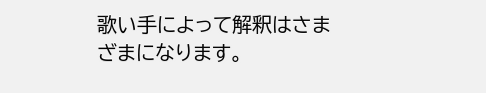歌い手によって解釈はさまざまになります。